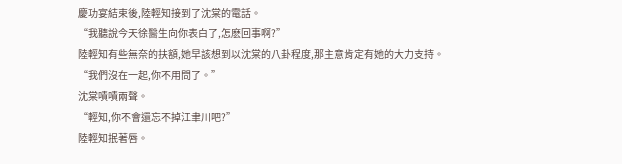慶功宴結束後,陸輕知接到了沈棠的電話。
“我聽說今天徐醫生向你表白了,怎麽回事啊?”
陸輕知有些無奈的扶額,她早該想到以沈棠的八卦程度,那主意肯定有她的大力支持。
“我們沒在一起,你不用問了。”
沈棠嘖嘖兩聲。
“輕知,你不會還忘不掉江聿川吧?”
陸輕知抿著唇。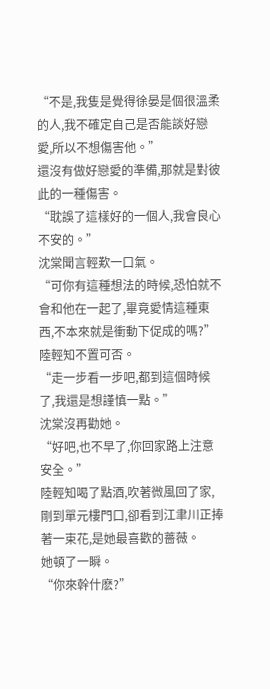“不是,我隻是覺得徐晏是個很溫柔的人,我不確定自己是否能談好戀愛,所以不想傷害他。”
還沒有做好戀愛的準備,那就是對彼此的一種傷害。
“耽誤了這樣好的一個人,我會良心不安的。”
沈棠聞言輕歎一口氣。
“可你有這種想法的時候,恐怕就不會和他在一起了,畢竟愛情這種東西,不本來就是衝動下促成的嗎?”
陸輕知不置可否。
“走一步看一步吧,都到這個時候了,我還是想謹慎一點。”
沈棠沒再勸她。
“好吧,也不早了,你回家路上注意安全。”
陸輕知喝了點酒,吹著微風回了家,剛到單元樓門口,卻看到江聿川正捧著一束花,是她最喜歡的薔薇。
她頓了一瞬。
“你來幹什麽?”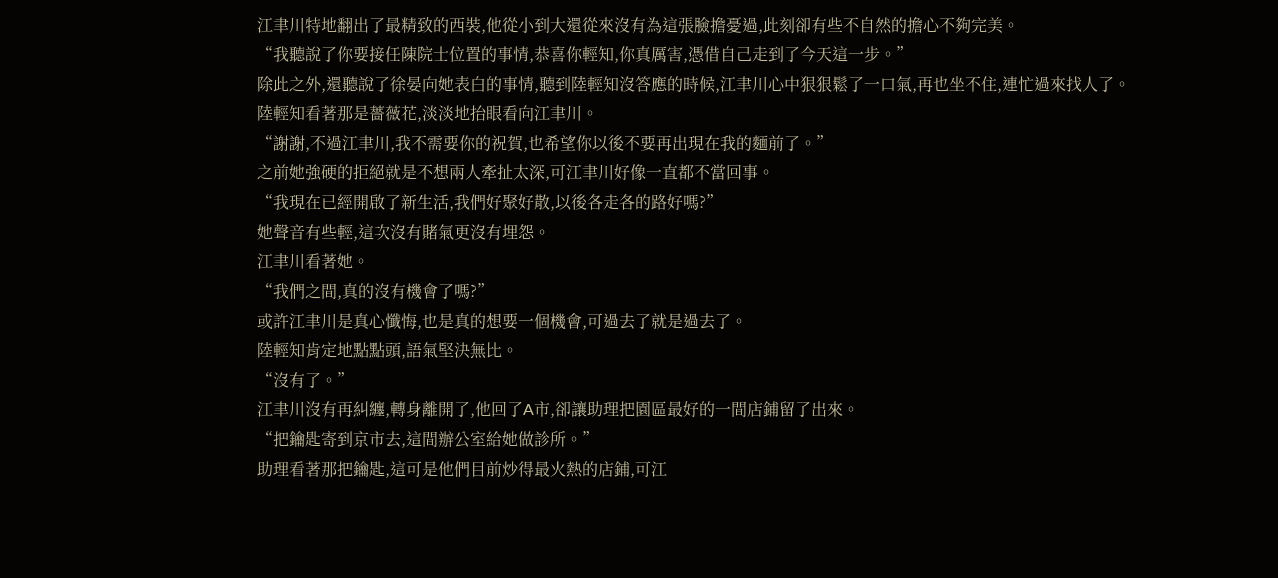江聿川特地翻出了最精致的西裝,他從小到大還從來沒有為這張臉擔憂過,此刻卻有些不自然的擔心不夠完美。
“我聽說了你要接任陳院士位置的事情,恭喜你輕知,你真厲害,憑借自己走到了今天這一步。”
除此之外,還聽說了徐晏向她表白的事情,聽到陸輕知沒答應的時候,江聿川心中狠狠鬆了一口氣,再也坐不住,連忙過來找人了。
陸輕知看著那是薔薇花,淡淡地抬眼看向江聿川。
“謝謝,不過江聿川,我不需要你的祝賀,也希望你以後不要再出現在我的麵前了。”
之前她強硬的拒絕就是不想兩人牽扯太深,可江聿川好像一直都不當回事。
“我現在已經開啟了新生活,我們好聚好散,以後各走各的路好嗎?”
她聲音有些輕,這次沒有賭氣更沒有埋怨。
江聿川看著她。
“我們之間,真的沒有機會了嗎?”
或許江聿川是真心懺悔,也是真的想要一個機會,可過去了就是過去了。
陸輕知肯定地點點頭,語氣堅決無比。
“沒有了。”
江聿川沒有再糾纏,轉身離開了,他回了A市,卻讓助理把園區最好的一間店鋪留了出來。
“把鑰匙寄到京市去,這間辦公室給她做診所。”
助理看著那把鑰匙,這可是他們目前炒得最火熱的店鋪,可江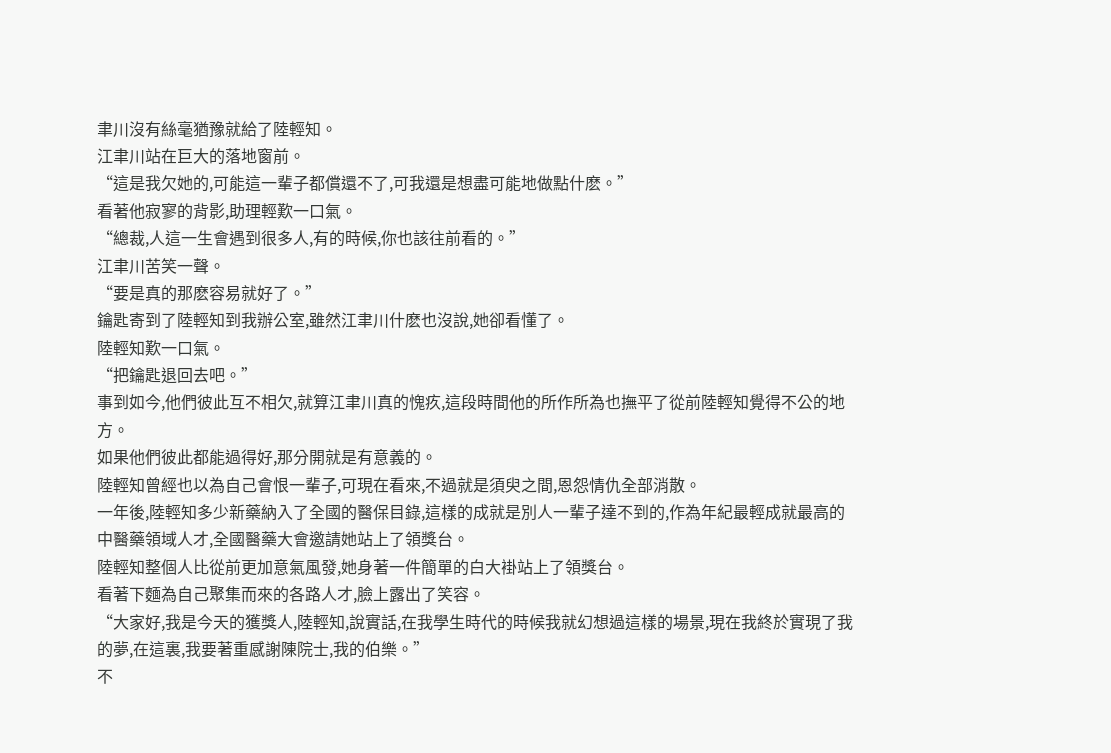聿川沒有絲毫猶豫就給了陸輕知。
江聿川站在巨大的落地窗前。
“這是我欠她的,可能這一輩子都償還不了,可我還是想盡可能地做點什麽。”
看著他寂寥的背影,助理輕歎一口氣。
“總裁,人這一生會遇到很多人,有的時候,你也該往前看的。”
江聿川苦笑一聲。
“要是真的那麽容易就好了。”
鑰匙寄到了陸輕知到我辦公室,雖然江聿川什麽也沒說,她卻看懂了。
陸輕知歎一口氣。
“把鑰匙退回去吧。”
事到如今,他們彼此互不相欠,就算江聿川真的愧疚,這段時間他的所作所為也撫平了從前陸輕知覺得不公的地方。
如果他們彼此都能過得好,那分開就是有意義的。
陸輕知曾經也以為自己會恨一輩子,可現在看來,不過就是須臾之間,恩怨情仇全部消散。
一年後,陸輕知多少新藥納入了全國的醫保目錄,這樣的成就是別人一輩子達不到的,作為年紀最輕成就最高的中醫藥領域人才,全國醫藥大會邀請她站上了領獎台。
陸輕知整個人比從前更加意氣風發,她身著一件簡單的白大褂站上了領獎台。
看著下麵為自己聚集而來的各路人才,臉上露出了笑容。
“大家好,我是今天的獲獎人,陸輕知,說實話,在我學生時代的時候我就幻想過這樣的場景,現在我終於實現了我的夢,在這裏,我要著重感謝陳院士,我的伯樂。”
不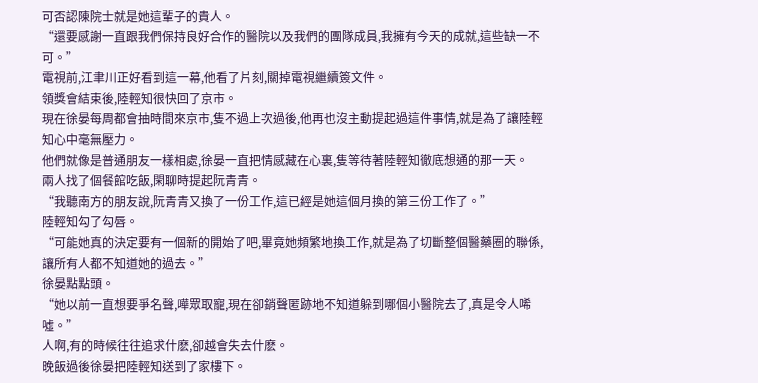可否認陳院士就是她這輩子的貴人。
“還要感謝一直跟我們保持良好合作的醫院以及我們的團隊成員,我擁有今天的成就,這些缺一不可。”
電視前,江聿川正好看到這一幕,他看了片刻,關掉電視繼續簽文件。
領獎會結束後,陸輕知很快回了京市。
現在徐晏每周都會抽時間來京市,隻不過上次過後,他再也沒主動提起過這件事情,就是為了讓陸輕知心中毫無壓力。
他們就像是普通朋友一樣相處,徐晏一直把情感藏在心裏,隻等待著陸輕知徹底想通的那一天。
兩人找了個餐館吃飯,閑聊時提起阮青青。
“我聽南方的朋友說,阮青青又換了一份工作,這已經是她這個月換的第三份工作了。”
陸輕知勾了勾唇。
“可能她真的決定要有一個新的開始了吧,畢竟她頻繁地換工作,就是為了切斷整個醫藥圈的聯係,讓所有人都不知道她的過去。”
徐晏點點頭。
“她以前一直想要爭名聲,嘩眾取寵,現在卻銷聲匿跡地不知道躲到哪個小醫院去了,真是令人唏噓。”
人啊,有的時候往往追求什麽,卻越會失去什麽。
晚飯過後徐晏把陸輕知送到了家樓下。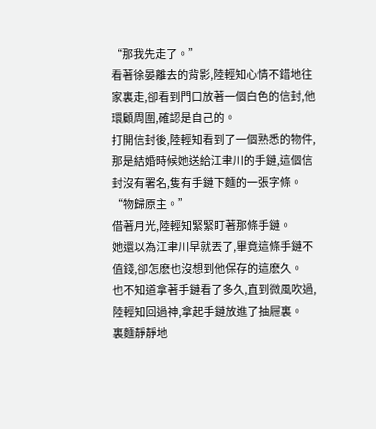“那我先走了。”
看著徐晏離去的背影,陸輕知心情不錯地往家裏走,卻看到門口放著一個白色的信封,他環顧周圍,確認是自己的。
打開信封後,陸輕知看到了一個熟悉的物件,那是結婚時候她送給江聿川的手鏈,這個信封沒有署名,隻有手鏈下麵的一張字條。
“物歸原主。”
借著月光,陸輕知緊緊盯著那條手鏈。
她還以為江聿川早就丟了,畢竟這條手鏈不值錢,卻怎麽也沒想到他保存的這麽久。
也不知道拿著手鏈看了多久,直到微風吹過,陸輕知回過神,拿起手鏈放進了抽屜裏。
裏麵靜靜地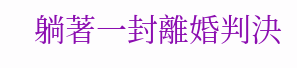躺著一封離婚判決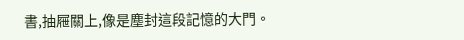書,抽屜關上,像是塵封這段記憶的大門。